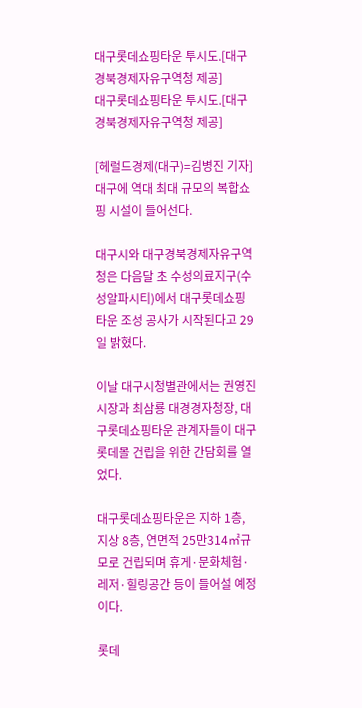대구롯데쇼핑타운 투시도.[대구경북경제자유구역청 제공]
대구롯데쇼핑타운 투시도.[대구경북경제자유구역청 제공]

[헤럴드경제(대구)=김병진 기자]대구에 역대 최대 규모의 복합쇼핑 시설이 들어선다.

대구시와 대구경북경제자유구역청은 다음달 초 수성의료지구(수성알파시티)에서 대구롯데쇼핑타운 조성 공사가 시작된다고 29일 밝혔다.

이날 대구시청별관에서는 권영진 시장과 최삼룡 대경경자청장, 대구롯데쇼핑타운 관계자들이 대구롯데몰 건립을 위한 간담회를 열었다.

대구롯데쇼핑타운은 지하 1층, 지상 8층, 연면적 25만314㎡규모로 건립되며 휴게·문화체험·레저·힐링공간 등이 들어설 예정이다.

롯데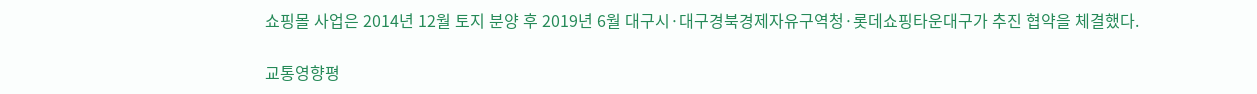쇼핑몰 사업은 2014년 12월 토지 분양 후 2019년 6월 대구시·대구경북경제자유구역청·롯데쇼핑타운대구가 추진 협약을 체결했다.

교통영향평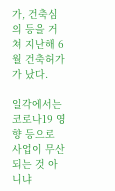가, 건축심의 등을 거쳐 지난해 6월 건축허가가 났다.

일각에서는 코로나19 영향 등으로 사업이 무산되는 것 아니냐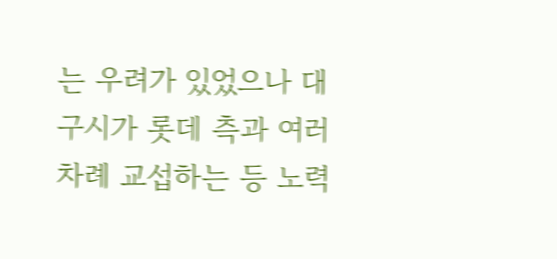는 우려가 있었으나 대구시가 롯데 측과 여러 차례 교섭하는 등 노력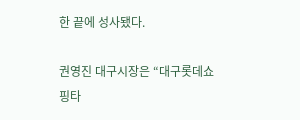한 끝에 성사됐다.

권영진 대구시장은 “대구롯데쇼핑타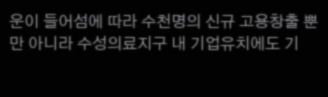운이 들어섬에 따라 수천명의 신규 고용창출 뿐만 아니라 수성의료지구 내 기업유치에도 기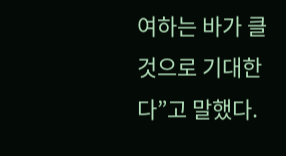여하는 바가 클 것으로 기대한다”고 말했다.